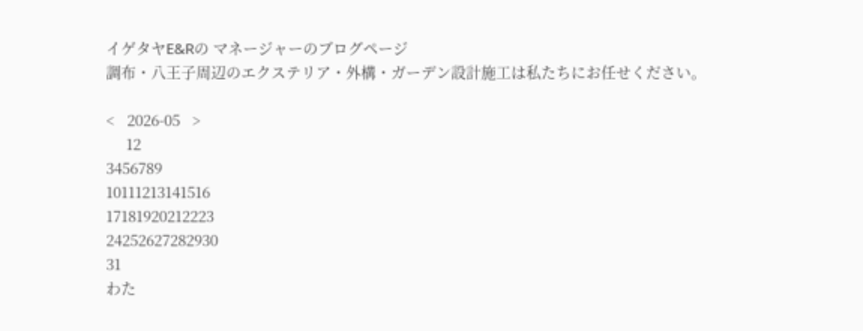イゲタヤE&Rの マネージャーのブログページ
調布・八王子周辺のエクステリア・外構・ガーデン設計施工は私たちにお任せください。

<   2026-05   >
     12
3456789
10111213141516
17181920212223
24252627282930
31
わた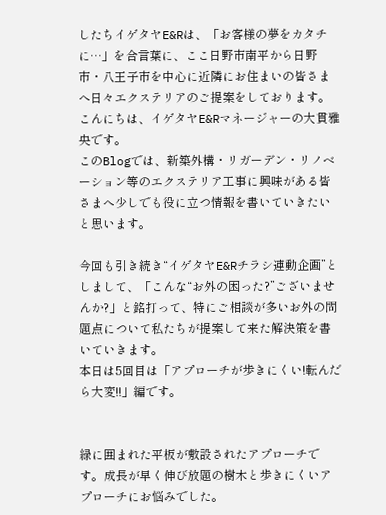したちイゲタヤE&Rは、「お客様の夢をカタチに…」を合言葉に、ここ日野市南平から日野市・八王子市を中心に近隣にお住まいの皆さまへ日々エクステリアのご提案をしております。
こんにちは、イゲタヤE&Rマネージャーの大貫雅央です。
このBlogでは、新築外構・リガーデン・リノベーション等のエクステリア工事に興味がある皆さまへ少しでも役に立つ情報を書いていきたいと思います。

今回も引き続き“イゲタヤE&Rチラシ連動企画”としまして、「こんな“お外の困った?”ございませんか?」と銘打って、特にご相談が多いお外の問題点について私たちが提案して来た解決策を書いていきます。
本日は5回目は「アプローチが歩きにくい!転んだら大変!!」編です。


緑に囲まれた平板が敷設されたアプローチです。成長が早く伸び放題の樹木と歩きにくいアプローチにお悩みでした。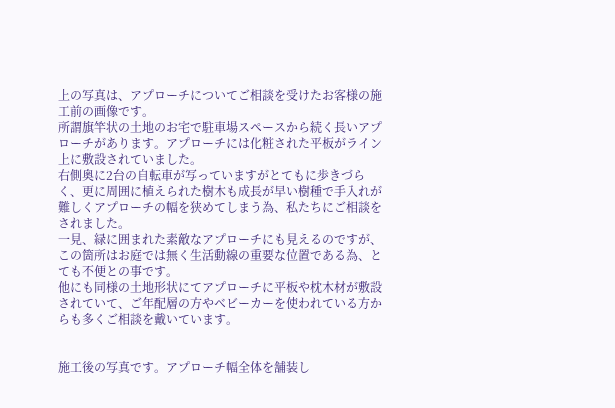上の写真は、アプローチについてご相談を受けたお客様の施工前の画像です。
所謂旗竿状の土地のお宅で駐車場スペースから続く長いアプローチがあります。アプローチには化粧された平板がライン上に敷設されていました。
右側奥に2台の自転車が写っていますがとてもに歩きづらく、更に周囲に植えられた樹木も成長が早い樹種で手入れが難しくアプローチの幅を狭めてしまう為、私たちにご相談をされました。
一見、緑に囲まれた素敵なアプローチにも見えるのですが、この箇所はお庭では無く生活動線の重要な位置である為、とても不便との事です。
他にも同様の土地形状にてアプローチに平板や枕木材が敷設されていて、ご年配層の方やベビーカーを使われている方からも多くご相談を戴いています。


施工後の写真です。アプローチ幅全体を舗装し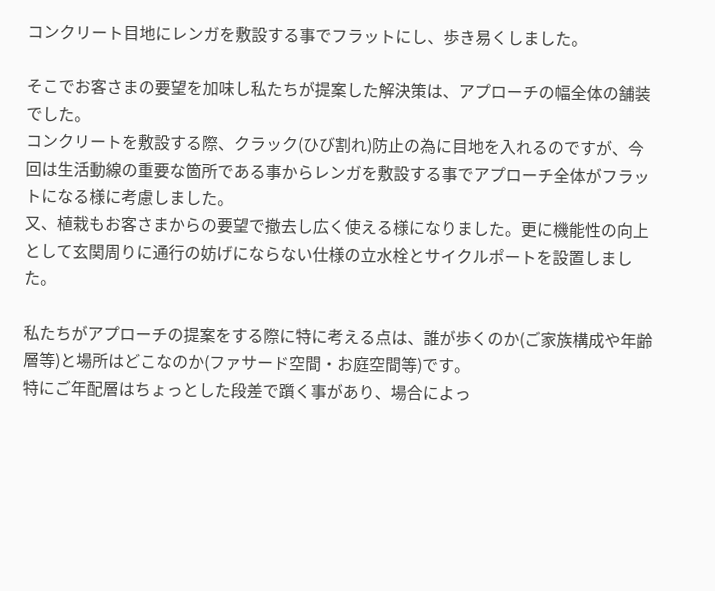コンクリート目地にレンガを敷設する事でフラットにし、歩き易くしました。

そこでお客さまの要望を加味し私たちが提案した解決策は、アプローチの幅全体の舗装でした。
コンクリートを敷設する際、クラック(ひび割れ)防止の為に目地を入れるのですが、今回は生活動線の重要な箇所である事からレンガを敷設する事でアプローチ全体がフラットになる様に考慮しました。
又、植栽もお客さまからの要望で撤去し広く使える様になりました。更に機能性の向上として玄関周りに通行の妨げにならない仕様の立水栓とサイクルポートを設置しました。

私たちがアプローチの提案をする際に特に考える点は、誰が歩くのか(ご家族構成や年齢層等)と場所はどこなのか(ファサード空間・お庭空間等)です。
特にご年配層はちょっとした段差で躓く事があり、場合によっ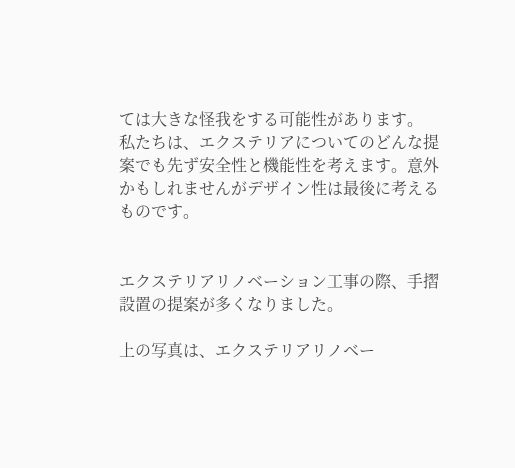ては大きな怪我をする可能性があります。
私たちは、エクステリアについてのどんな提案でも先ず安全性と機能性を考えます。意外かもしれませんがデザイン性は最後に考えるものです。


エクステリアリノベーション工事の際、手摺設置の提案が多くなりました。

上の写真は、エクステリアリノベー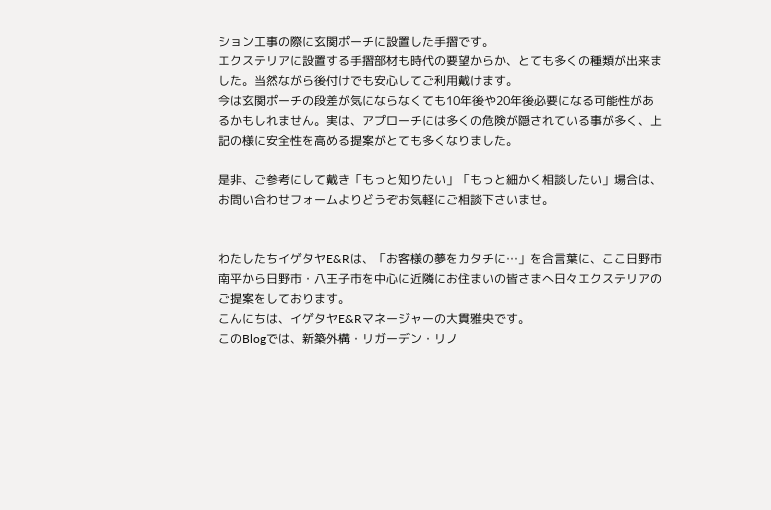ション工事の際に玄関ポーチに設置した手摺です。
エクステリアに設置する手摺部材も時代の要望からか、とても多くの種類が出来ました。当然ながら後付けでも安心してご利用戴けます。
今は玄関ポーチの段差が気にならなくても10年後や20年後必要になる可能性があるかもしれません。実は、アプローチには多くの危険が隠されている事が多く、上記の様に安全性を高める提案がとても多くなりました。

是非、ご参考にして戴き「もっと知りたい」「もっと細かく相談したい」場合は、お問い合わせフォームよりどうぞお気軽にご相談下さいませ。


わたしたちイゲタヤE&Rは、「お客様の夢をカタチに…」を合言葉に、ここ日野市南平から日野市・八王子市を中心に近隣にお住まいの皆さまへ日々エクステリアのご提案をしております。
こんにちは、イゲタヤE&Rマネージャーの大貫雅央です。
このBlogでは、新築外構・リガーデン・リノ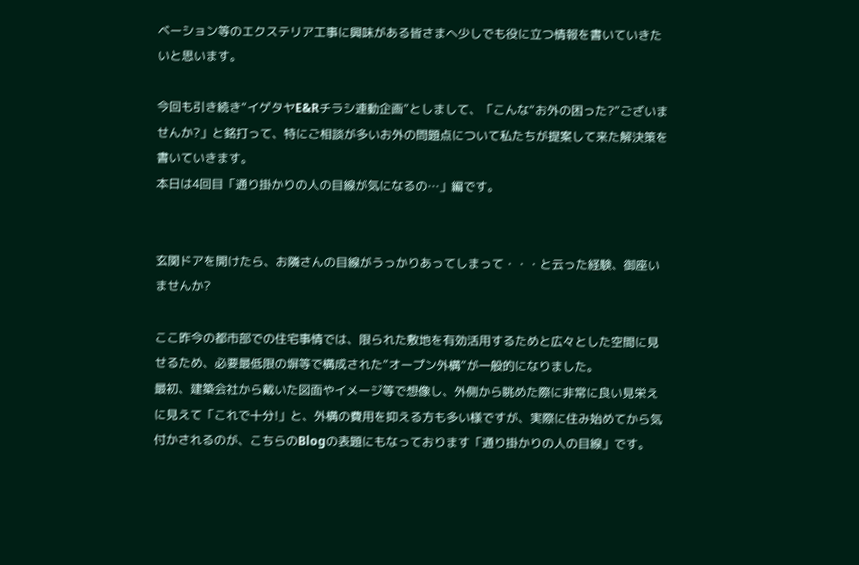ベーション等のエクステリア工事に興味がある皆さまへ少しでも役に立つ情報を書いていきたいと思います。

今回も引き続き“イゲタヤE&Rチラシ連動企画”としまして、「こんな“お外の困った?”ございませんか?」と銘打って、特にご相談が多いお外の問題点について私たちが提案して来た解決策を書いていきます。
本日は4回目「通り掛かりの人の目線が気になるの…」編です。


玄関ドアを開けたら、お隣さんの目線がうっかりあってしまって・・・と云った経験、御座いませんか?

ここ昨今の都市部での住宅事情では、限られた敷地を有効活用するためと広々とした空間に見せるため、必要最低限の塀等で構成された”オープン外構”が一般的になりました。
最初、建築会社から戴いた図面やイメージ等で想像し、外側から眺めた際に非常に良い見栄えに見えて「これで十分!」と、外構の費用を抑える方も多い様ですが、実際に住み始めてから気付かされるのが、こちらのBlogの表題にもなっております「通り掛かりの人の目線」です。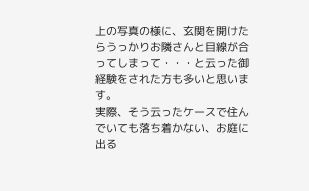上の写真の様に、玄関を開けたらうっかりお隣さんと目線が合ってしまって・・・と云った御経験をされた方も多いと思います。
実際、そう云ったケースで住んでいても落ち着かない、お庭に出る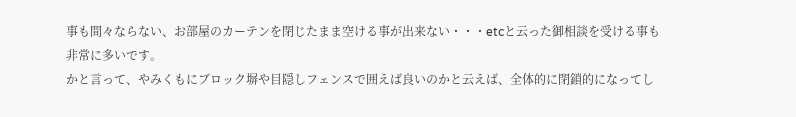事も間々ならない、お部屋のカーテンを閉じたまま空ける事が出来ない・・・etcと云った御相談を受ける事も非常に多いです。
かと言って、やみくもにブロック塀や目隠しフェンスで囲えば良いのかと云えば、全体的に閉鎖的になってし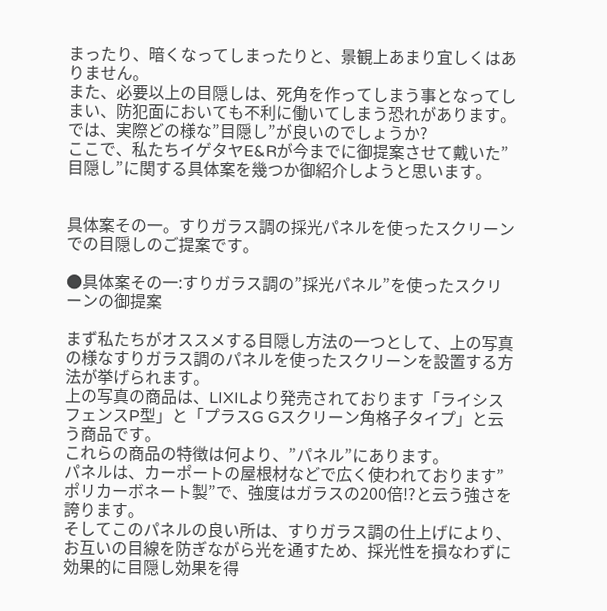まったり、暗くなってしまったりと、景観上あまり宜しくはありません。
また、必要以上の目隠しは、死角を作ってしまう事となってしまい、防犯面においても不利に働いてしまう恐れがあります。
では、実際どの様な”目隠し”が良いのでしょうか?
ここで、私たちイゲタヤE&Rが今までに御提案させて戴いた”目隠し”に関する具体案を幾つか御紹介しようと思います。


具体案その一。すりガラス調の採光パネルを使ったスクリーンでの目隠しのご提案です。

●具体案その一:すりガラス調の”採光パネル”を使ったスクリーンの御提案

まず私たちがオススメする目隠し方法の一つとして、上の写真の様なすりガラス調のパネルを使ったスクリーンを設置する方法が挙げられます。
上の写真の商品は、LIXILより発売されております「ライシスフェンスP型」と「プラスG Gスクリーン角格子タイプ」と云う商品です。
これらの商品の特徴は何より、”パネル”にあります。
パネルは、カーポートの屋根材などで広く使われております”ポリカーボネート製”で、強度はガラスの200倍!?と云う強さを誇ります。
そしてこのパネルの良い所は、すりガラス調の仕上げにより、お互いの目線を防ぎながら光を通すため、採光性を損なわずに効果的に目隠し効果を得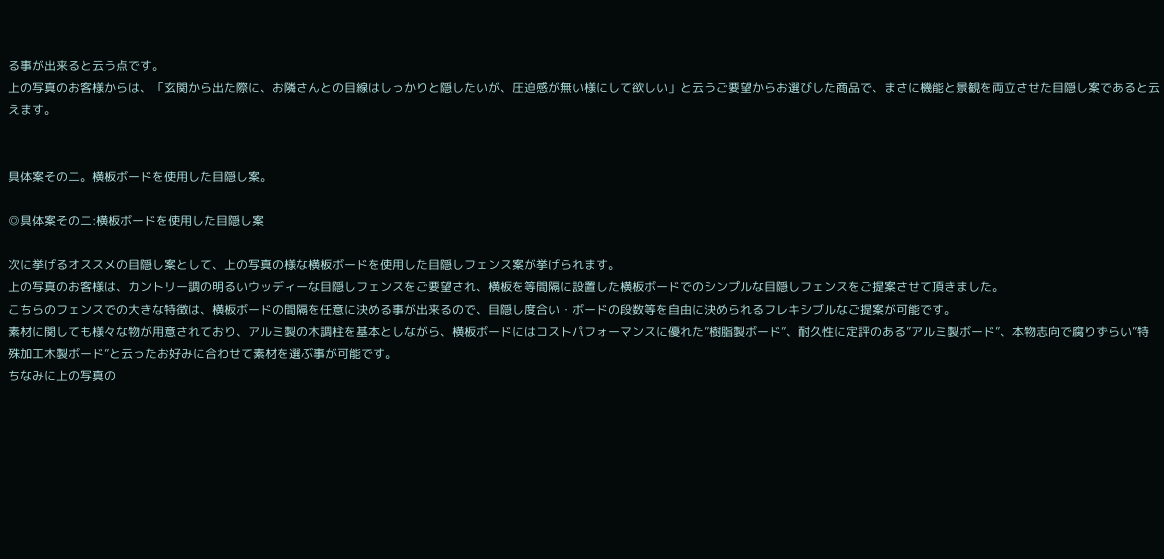る事が出来ると云う点です。
上の写真のお客様からは、「玄関から出た際に、お隣さんとの目線はしっかりと隠したいが、圧迫感が無い様にして欲しい」と云うご要望からお選びした商品で、まさに機能と景観を両立させた目隠し案であると云えます。


具体案その二。横板ボードを使用した目隠し案。

◎具体案その二:横板ボードを使用した目隠し案

次に挙げるオススメの目隠し案として、上の写真の様な横板ボードを使用した目隠しフェンス案が挙げられます。
上の写真のお客様は、カントリー調の明るいウッディーな目隠しフェンスをご要望され、横板を等間隔に設置した横板ボードでのシンプルな目隠しフェンスをご提案させて頂きました。
こちらのフェンスでの大きな特徴は、横板ボードの間隔を任意に決める事が出来るので、目隠し度合い・ボードの段数等を自由に決められるフレキシブルなご提案が可能です。
素材に関しても様々な物が用意されており、アルミ製の木調柱を基本としながら、横板ボードにはコストパフォーマンスに優れた”樹脂製ボード”、耐久性に定評のある”アルミ製ボード”、本物志向で腐りずらい”特殊加工木製ボード”と云ったお好みに合わせて素材を選ぶ事が可能です。
ちなみに上の写真の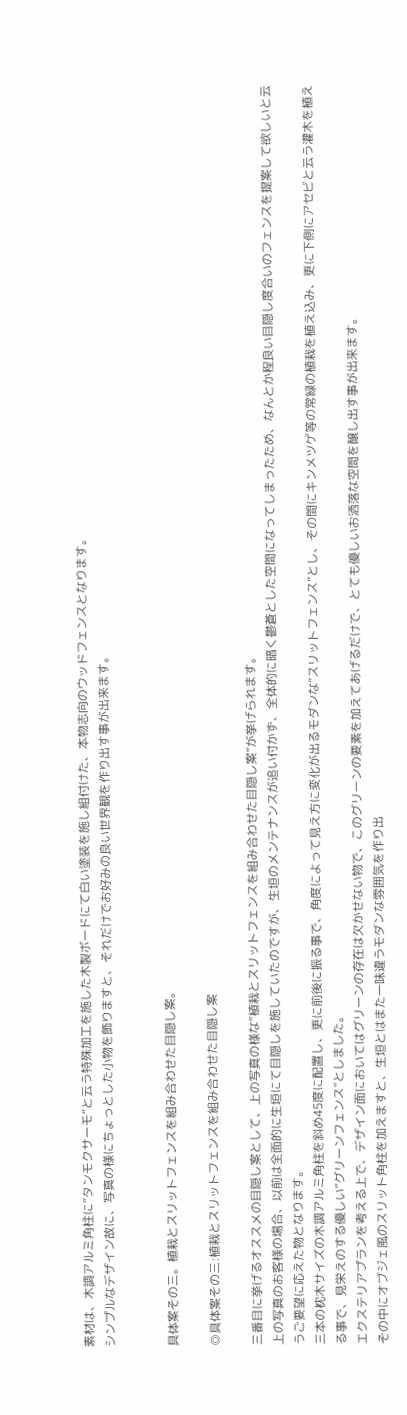素材は、木調アルミ角柱に”タンモクサーモ”と云う特殊加工を施した木製ボードにて白い塗装を施し組付けた、本物志向のウッドフェンスとなります。
シンプルなデザイン故に、写真の様にちょっとした小物を飾りますと、それだけでお好みの良い世界観を作り出す事が出来ます。


具体案その三。植栽とスリットフェンスを組み合わせた目隠し案。

◎具体案その三:植栽とスリットフェンスを組み合わせた目隠し案

三番目に挙げるオススメの目隠し案として、上の写真の様な”植栽とスリットフェンスを組み合わせた目隠し案”が挙げられます。
上の写真のお客様の場合、以前は全面的に生垣にて目隠しを施していたのですが、生垣のメンテナンスが追い付かず、全体的に暗く鬱蒼とした空間になってしまったため、なんとか程良い目隠し度合いのフェンスを提案して欲しいと云うご要望に応えた物となります。
三本の枕木サイズの木調アルミ角柱を斜め45度に配置し、更に前後に振る事で、角度によって見え方に変化が出るモダンな”スリットフェンス”とし、その間にキンメツゲ等の常緑の植栽を植え込み、更に下側にアセビと云う灌木を植える事で、見栄えのする優しい”グリーンフェンス”としました。
エクステリアプランを考える上で、デザイン面においてはグリーンの存在は欠かせない物で、このグリーンの要素を加えてあげるだけで、とても優しいお洒落な空間を醸し出す事が出来ます。
その中にオブジェ風のスリット角柱を加えますと、生垣とはまた一味違うモダンな雰囲気を作り出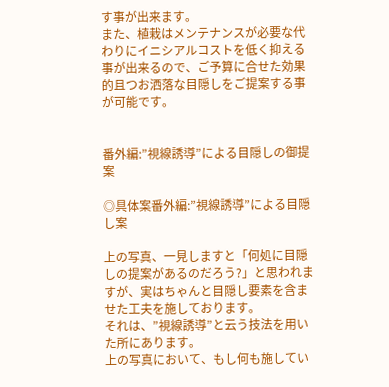す事が出来ます。
また、植栽はメンテナンスが必要な代わりにイニシアルコストを低く抑える事が出来るので、ご予算に合せた効果的且つお洒落な目隠しをご提案する事が可能です。


番外編:”視線誘導”による目隠しの御提案

◎具体案番外編:”視線誘導”による目隠し案

上の写真、一見しますと「何処に目隠しの提案があるのだろう?」と思われますが、実はちゃんと目隠し要素を含ませた工夫を施しております。
それは、”視線誘導”と云う技法を用いた所にあります。
上の写真において、もし何も施してい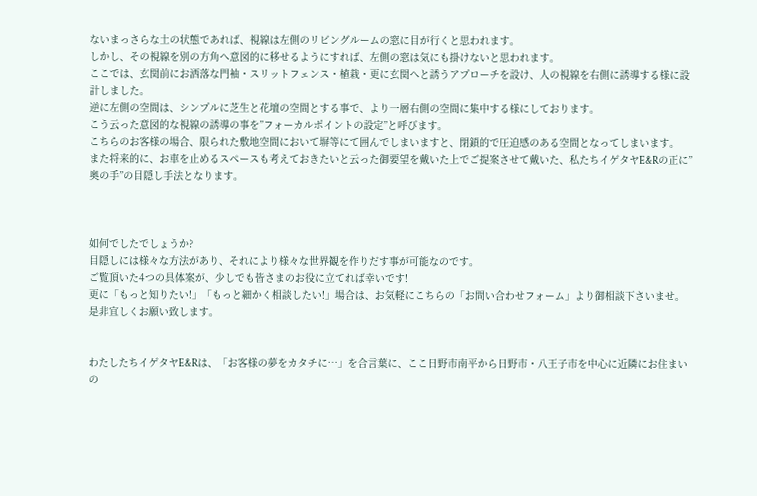ないまっさらな土の状態であれば、視線は左側のリビングルームの窓に目が行くと思われます。
しかし、その視線を別の方角へ意図的に移せるようにすれば、左側の窓は気にも掛けないと思われます。
ここでは、玄関前にお洒落な門袖・スリットフェンス・植栽・更に玄関へと誘うアプローチを設け、人の視線を右側に誘導する様に設計しました。
逆に左側の空間は、シンプルに芝生と花壇の空間とする事で、より一層右側の空間に集中する様にしております。
こう云った意図的な視線の誘導の事を”フォーカルポイントの設定”と呼びます。
こちらのお客様の場合、限られた敷地空間において塀等にて囲んでしまいますと、閉鎖的で圧迫感のある空間となってしまいます。
また将来的に、お車を止めるスペースも考えておきたいと云った御要望を戴いた上でご提案させて戴いた、私たちイゲタヤE&Rの正に”奥の手”の目隠し手法となります。



如何でしたでしょうか?
目隠しには様々な方法があり、それにより様々な世界観を作りだす事が可能なのです。
ご覧頂いた4つの具体案が、少しでも皆さまのお役に立てれば幸いです!
更に「もっと知りたい!」「もっと細かく相談したい!」場合は、お気軽にこちらの「お問い合わせフォーム」より御相談下さいませ。
是非宜しくお願い致します。


わたしたちイゲタヤE&Rは、「お客様の夢をカタチに…」を合言葉に、ここ日野市南平から日野市・八王子市を中心に近隣にお住まいの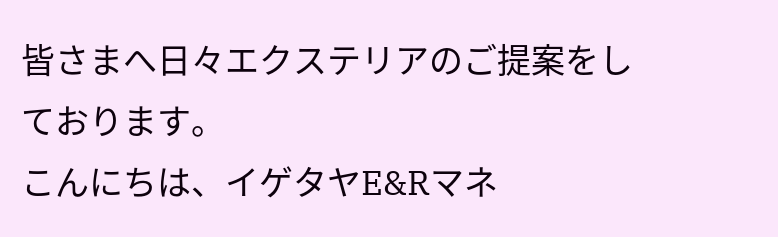皆さまへ日々エクステリアのご提案をしております。
こんにちは、イゲタヤE&Rマネ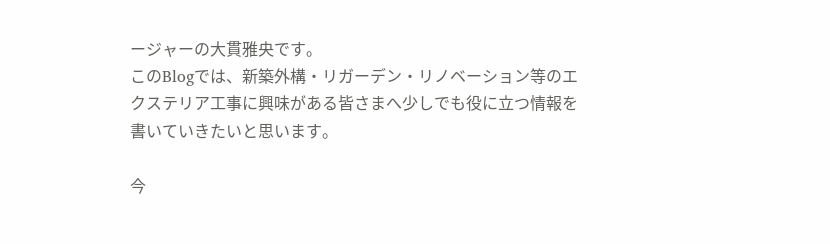ージャーの大貫雅央です。
このBlogでは、新築外構・リガーデン・リノベーション等のエクステリア工事に興味がある皆さまへ少しでも役に立つ情報を書いていきたいと思います。

今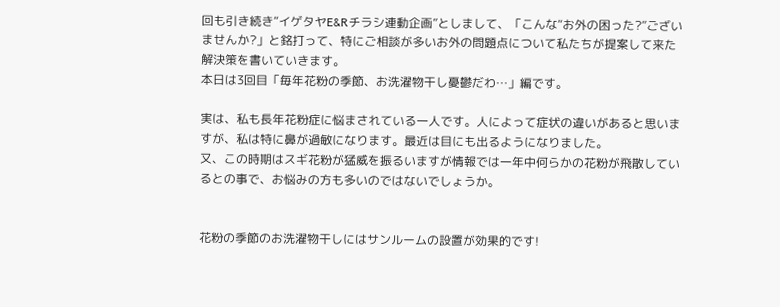回も引き続き“イゲタヤE&Rチラシ連動企画”としまして、「こんな“お外の困った?”ございませんか?」と銘打って、特にご相談が多いお外の問題点について私たちが提案して来た解決策を書いていきます。
本日は3回目「毎年花粉の季節、お洗濯物干し憂鬱だわ…」編です。

実は、私も長年花粉症に悩まされている一人です。人によって症状の違いがあると思いますが、私は特に鼻が過敏になります。最近は目にも出るようになりました。
又、この時期はスギ花粉が猛威を振るいますが情報では一年中何らかの花粉が飛散しているとの事で、お悩みの方も多いのではないでしょうか。


花粉の季節のお洗濯物干しにはサンルームの設置が効果的です!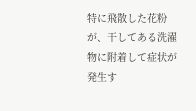特に飛散した花粉が、干してある洗濯物に附着して症状が発生す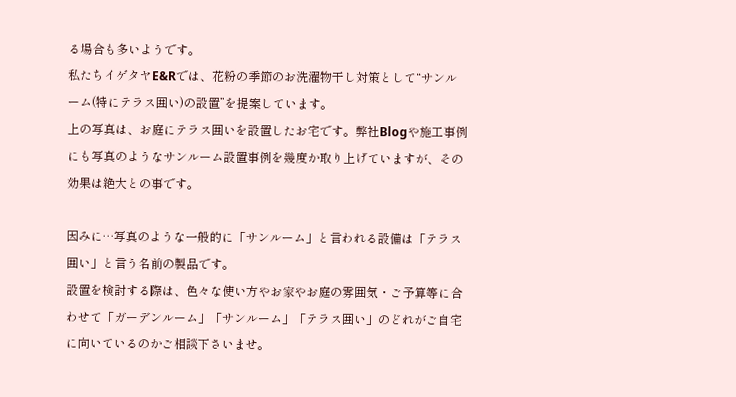る場合も多いようです。
私たちイゲタヤE&Rでは、花粉の季節のお洗濯物干し対策として“サンルーム(特にテラス囲い)の設置”を提案しています。
上の写真は、お庭にテラス囲いを設置したお宅です。弊社Blogや施工事例にも写真のようなサンルーム設置事例を幾度か取り上げていますが、その効果は絶大との事です。

因みに…写真のような一般的に「サンルーム」と言われる設備は「テラス囲い」と言う名前の製品です。
設置を検討する際は、色々な使い方やお家やお庭の雰囲気・ご予算等に合わせて「ガーデンルーム」「サンルーム」「テラス囲い」のどれがご自宅に向いているのかご相談下さいませ。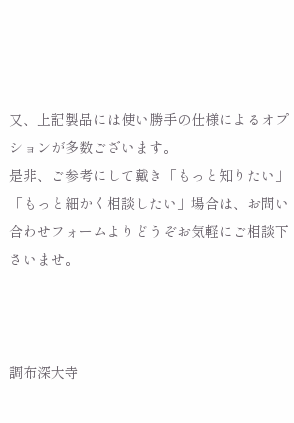又、上記製品には使い勝手の仕様によるオプションが多数ございます。
是非、ご参考にして戴き「もっと知りたい」「もっと細かく相談したい」場合は、お問い合わせフォームよりどうぞお気軽にご相談下さいませ。



調布深大寺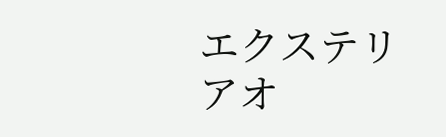エクステリアオ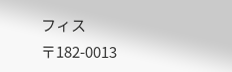フィス
〒182-0013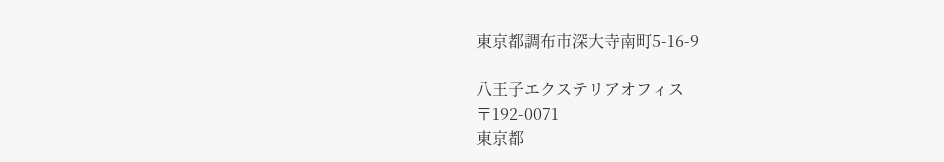東京都調布市深大寺南町5-16-9

八王子エクステリアオフィス
〒192-0071
東京都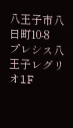八王子市八日町10-8
プレシス八王子レグリオ1F